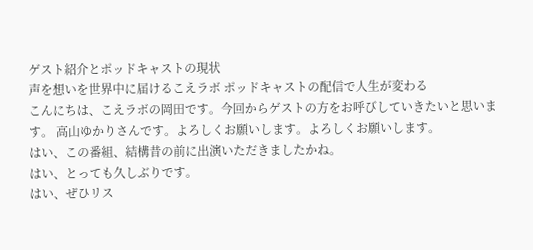ゲスト紹介とポッドキャストの現状
声を想いを世界中に届けるこえラボ ポッドキャストの配信で人生が変わる
こんにちは、こえラボの岡田です。今回からゲストの方をお呼びしていきたいと思います。 高山ゆかりさんです。よろしくお願いします。よろしくお願いします。
はい、この番組、結構昔の前に出演いただきましたかね。
はい、とっても久しぶりです。
はい、ぜひリス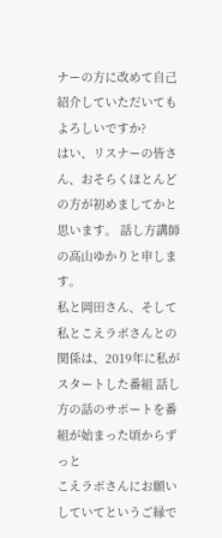ナーの方に改めて自己紹介していただいてもよろしいですか?
はい、リスナーの皆さん、おそらくほとんどの方が初めましてかと思います。 話し方講師の高山ゆかりと申します。
私と岡田さん、そして私とこえラボさんとの関係は、2019年に私がスタートした番組 話し方の話のサポートを番組が始まった頃からずっと
こえラボさんにお願いしていてというご縁で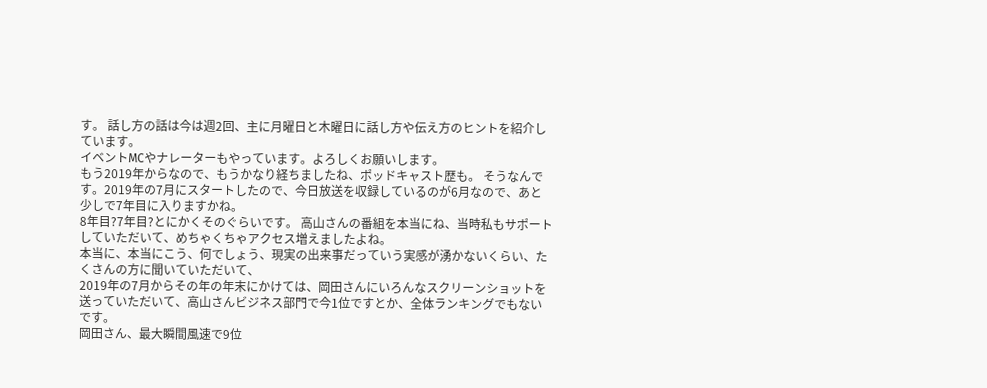す。 話し方の話は今は週2回、主に月曜日と木曜日に話し方や伝え方のヒントを紹介しています。
イベントMCやナレーターもやっています。よろしくお願いします。
もう2019年からなので、もうかなり経ちましたね、ポッドキャスト歴も。 そうなんです。2019年の7月にスタートしたので、今日放送を収録しているのが6月なので、あと少しで7年目に入りますかね。
8年目?7年目?とにかくそのぐらいです。 高山さんの番組を本当にね、当時私もサポートしていただいて、めちゃくちゃアクセス増えましたよね。
本当に、本当にこう、何でしょう、現実の出来事だっていう実感が湧かないくらい、たくさんの方に聞いていただいて、
2019年の7月からその年の年末にかけては、岡田さんにいろんなスクリーンショットを送っていただいて、高山さんビジネス部門で今1位ですとか、全体ランキングでもないです。
岡田さん、最大瞬間風速で9位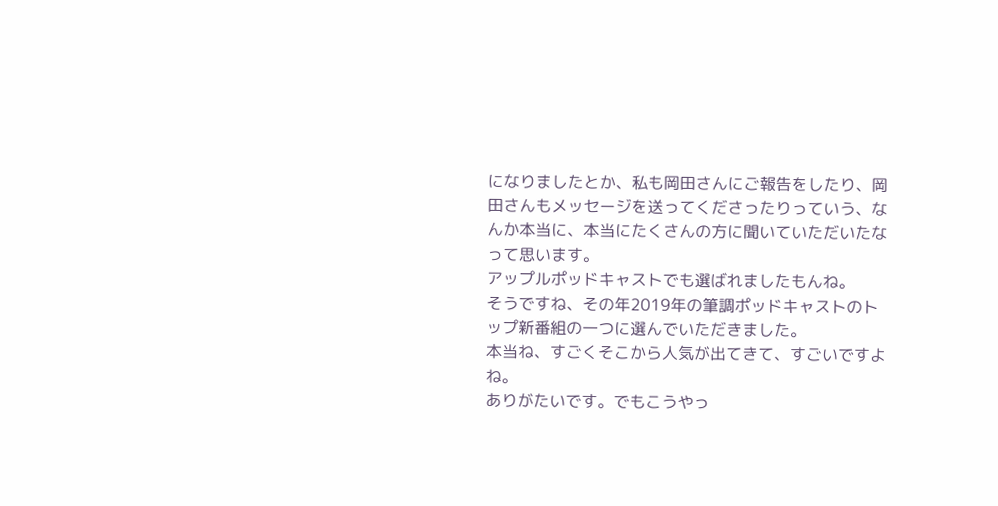になりましたとか、私も岡田さんにご報告をしたり、岡田さんもメッセージを送ってくださったりっていう、なんか本当に、本当にたくさんの方に聞いていただいたなって思います。
アップルポッドキャストでも選ばれましたもんね。
そうですね、その年2019年の筆調ポッドキャストのトップ新番組の一つに選んでいただきました。
本当ね、すごくそこから人気が出てきて、すごいですよね。
ありがたいです。でもこうやっ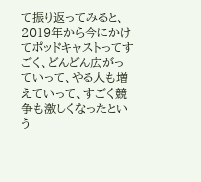て振り返ってみると、2019年から今にかけてポッドキャストってすごく、どんどん広がっていって、やる人も増えていって、すごく競争も激しくなったという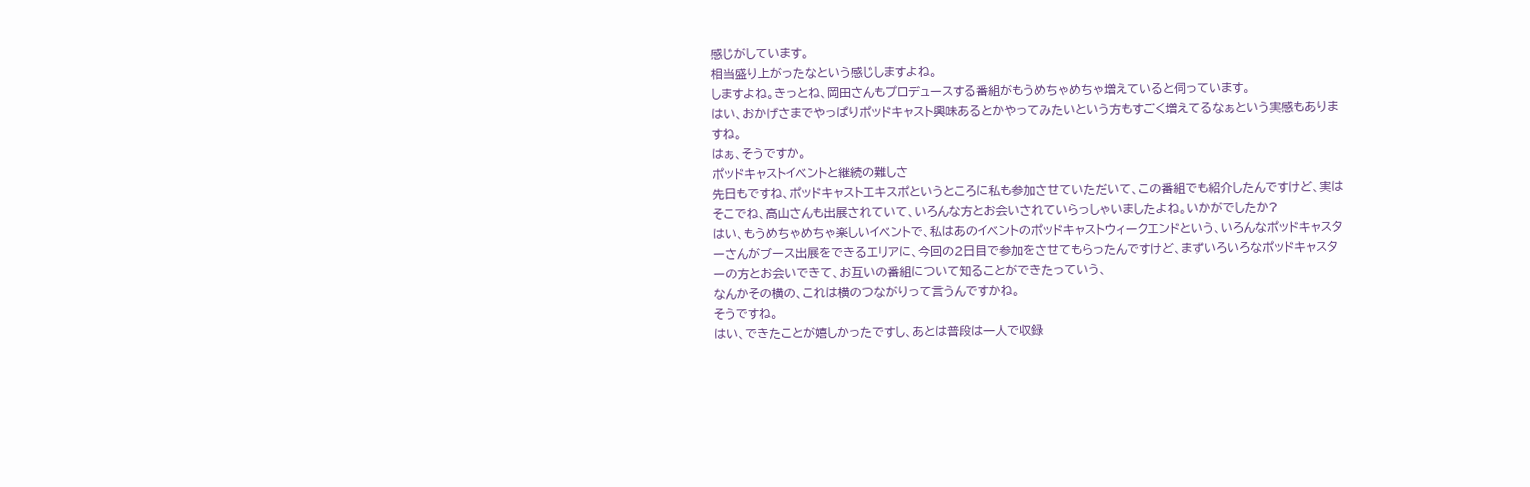感じがしています。
相当盛り上がったなという感じしますよね。
しますよね。きっとね、岡田さんもプロデュースする番組がもうめちゃめちゃ増えていると伺っています。
はい、おかげさまでやっぱりポッドキャスト興味あるとかやってみたいという方もすごく増えてるなぁという実感もありますね。
はぁ、そうですか。
ポッドキャストイベントと継続の難しさ
先日もですね、ポッドキャストエキスポというところに私も参加させていただいて、この番組でも紹介したんですけど、実はそこでね、高山さんも出展されていて、いろんな方とお会いされていらっしゃいましたよね。いかがでしたか?
はい、もうめちゃめちゃ楽しいイベントで、私はあのイベントのポッドキャストウィークエンドという、いろんなポッドキャスターさんがブース出展をできるエリアに、今回の2日目で参加をさせてもらったんですけど、まずいろいろなポッドキャスターの方とお会いできて、お互いの番組について知ることができたっていう、
なんかその横の、これは横のつながりって言うんですかね。
そうですね。
はい、できたことが嬉しかったですし、あとは普段は一人で収録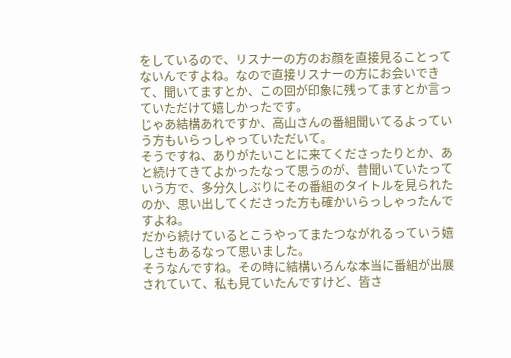をしているので、リスナーの方のお顔を直接見ることってないんですよね。なので直接リスナーの方にお会いできて、聞いてますとか、この回が印象に残ってますとか言っていただけて嬉しかったです。
じゃあ結構あれですか、高山さんの番組聞いてるよっていう方もいらっしゃっていただいて。
そうですね、ありがたいことに来てくださったりとか、あと続けてきてよかったなって思うのが、昔聞いていたっていう方で、多分久しぶりにその番組のタイトルを見られたのか、思い出してくださった方も確かいらっしゃったんですよね。
だから続けているとこうやってまたつながれるっていう嬉しさもあるなって思いました。
そうなんですね。その時に結構いろんな本当に番組が出展されていて、私も見ていたんですけど、皆さ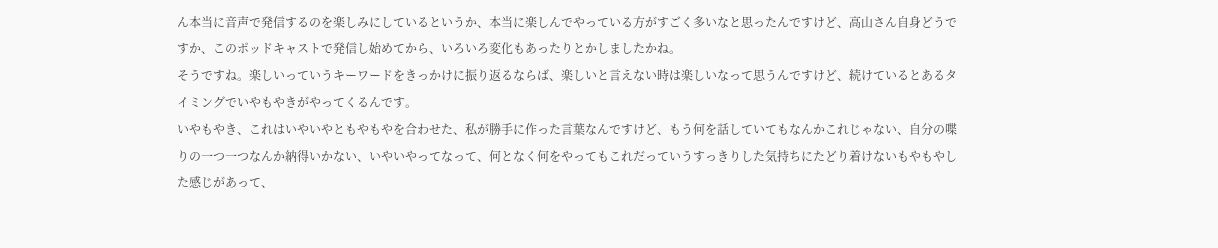ん本当に音声で発信するのを楽しみにしているというか、本当に楽しんでやっている方がすごく多いなと思ったんですけど、高山さん自身どうですか、このポッドキャストで発信し始めてから、いろいろ変化もあったりとかしましたかね。
そうですね。楽しいっていうキーワードをきっかけに振り返るならば、楽しいと言えない時は楽しいなって思うんですけど、続けているとあるタイミングでいやもやきがやってくるんです。
いやもやき、これはいやいやともやもやを合わせた、私が勝手に作った言葉なんですけど、もう何を話していてもなんかこれじゃない、自分の喋りの一つ一つなんか納得いかない、いやいやってなって、何となく何をやってもこれだっていうすっきりした気持ちにたどり着けないもやもやした感じがあって、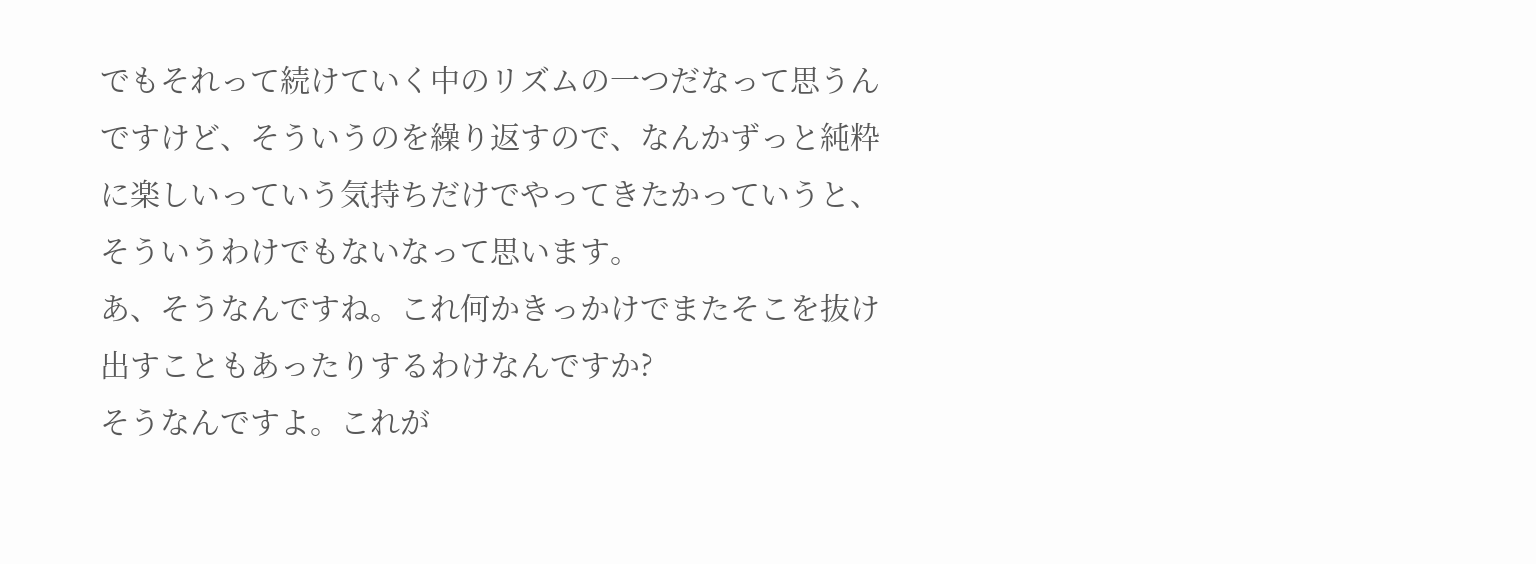でもそれって続けていく中のリズムの一つだなって思うんですけど、そういうのを繰り返すので、なんかずっと純粋に楽しいっていう気持ちだけでやってきたかっていうと、そういうわけでもないなって思います。
あ、そうなんですね。これ何かきっかけでまたそこを抜け出すこともあったりするわけなんですか?
そうなんですよ。これが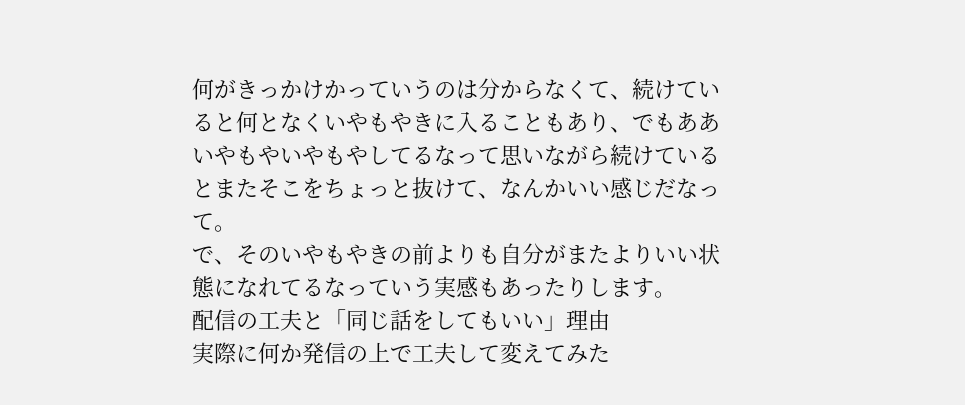何がきっかけかっていうのは分からなくて、続けていると何となくいやもやきに入ることもあり、でもああいやもやいやもやしてるなって思いながら続けているとまたそこをちょっと抜けて、なんかいい感じだなって。
で、そのいやもやきの前よりも自分がまたよりいい状態になれてるなっていう実感もあったりします。
配信の工夫と「同じ話をしてもいい」理由
実際に何か発信の上で工夫して変えてみた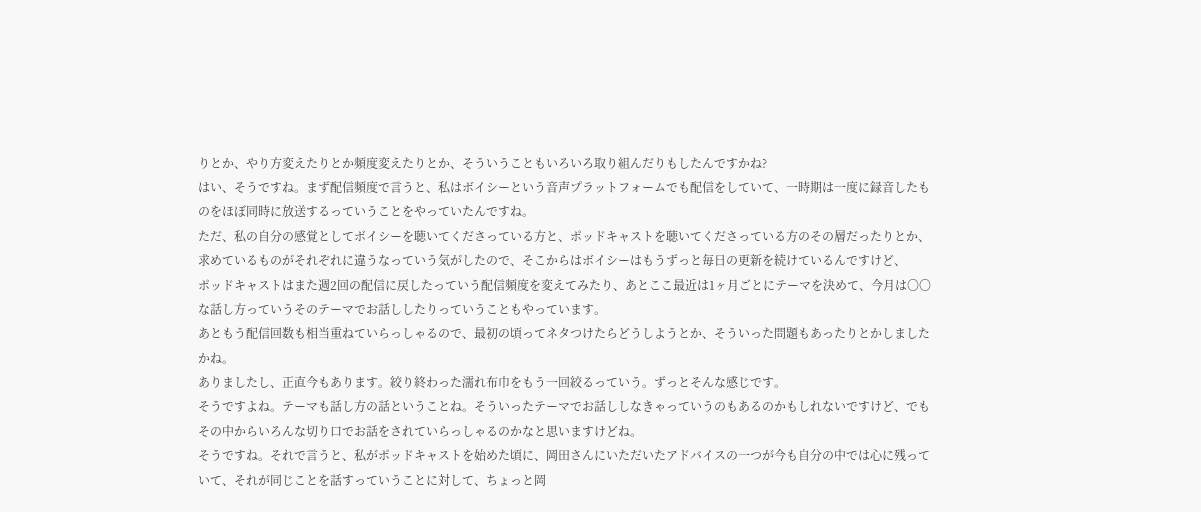りとか、やり方変えたりとか頻度変えたりとか、そういうこともいろいろ取り組んだりもしたんですかね?
はい、そうですね。まず配信頻度で言うと、私はボイシーという音声プラットフォームでも配信をしていて、一時期は一度に録音したものをほぼ同時に放送するっていうことをやっていたんですね。
ただ、私の自分の感覚としてボイシーを聴いてくださっている方と、ポッドキャストを聴いてくださっている方のその層だったりとか、求めているものがそれぞれに違うなっていう気がしたので、そこからはボイシーはもうずっと毎日の更新を続けているんですけど、
ポッドキャストはまた週2回の配信に戻したっていう配信頻度を変えてみたり、あとここ最近は1ヶ月ごとにテーマを決めて、今月は〇〇な話し方っていうそのテーマでお話ししたりっていうこともやっています。
あともう配信回数も相当重ねていらっしゃるので、最初の頃ってネタつけたらどうしようとか、そういった問題もあったりとかしましたかね。
ありましたし、正直今もあります。絞り終わった濡れ布巾をもう一回絞るっていう。ずっとそんな感じです。
そうですよね。テーマも話し方の話ということね。そういったテーマでお話ししなきゃっていうのもあるのかもしれないですけど、でもその中からいろんな切り口でお話をされていらっしゃるのかなと思いますけどね。
そうですね。それで言うと、私がポッドキャストを始めた頃に、岡田さんにいただいたアドバイスの一つが今も自分の中では心に残っていて、それが同じことを話すっていうことに対して、ちょっと岡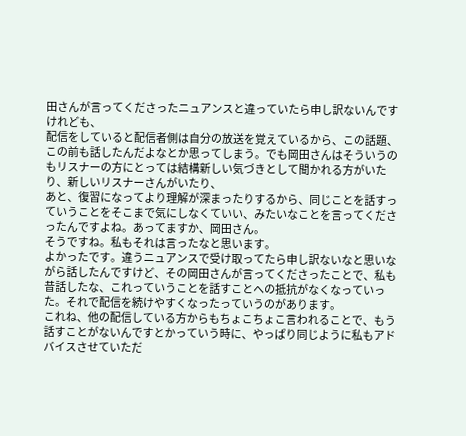田さんが言ってくださったニュアンスと違っていたら申し訳ないんですけれども、
配信をしていると配信者側は自分の放送を覚えているから、この話題、この前も話したんだよなとか思ってしまう。でも岡田さんはそういうのもリスナーの方にとっては結構新しい気づきとして聞かれる方がいたり、新しいリスナーさんがいたり、
あと、復習になってより理解が深まったりするから、同じことを話すっていうことをそこまで気にしなくていい、みたいなことを言ってくださったんですよね。あってますか、岡田さん。
そうですね。私もそれは言ったなと思います。
よかったです。違うニュアンスで受け取ってたら申し訳ないなと思いながら話したんですけど、その岡田さんが言ってくださったことで、私も昔話したな、これっていうことを話すことへの抵抗がなくなっていった。それで配信を続けやすくなったっていうのがあります。
これね、他の配信している方からもちょこちょこ言われることで、もう話すことがないんですとかっていう時に、やっぱり同じように私もアドバイスさせていただ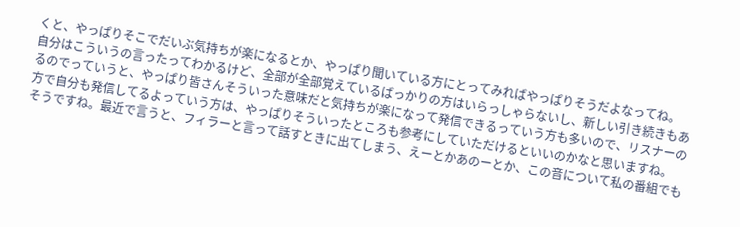くと、やっぱりそこでだいぶ気持ちが楽になるとか、やっぱり聞いている方にとってみればやっぱりそうだよなってね。
自分はこういうの言ったってわかるけど、全部が全部覚えているばっかりの方はいらっしゃらないし、新しい引き続きもあるのでっていうと、やっぱり皆さんそういった意味だと気持ちが楽になって発信できるっていう方も多いので、リスナーの方で自分も発信してるよっていう方は、やっぱりそういったところも参考にしていただけるといいのかなと思いますね。
そうですね。最近で言うと、フィラーと言って話すときに出てしまう、えーとかあのーとか、この音について私の番組でも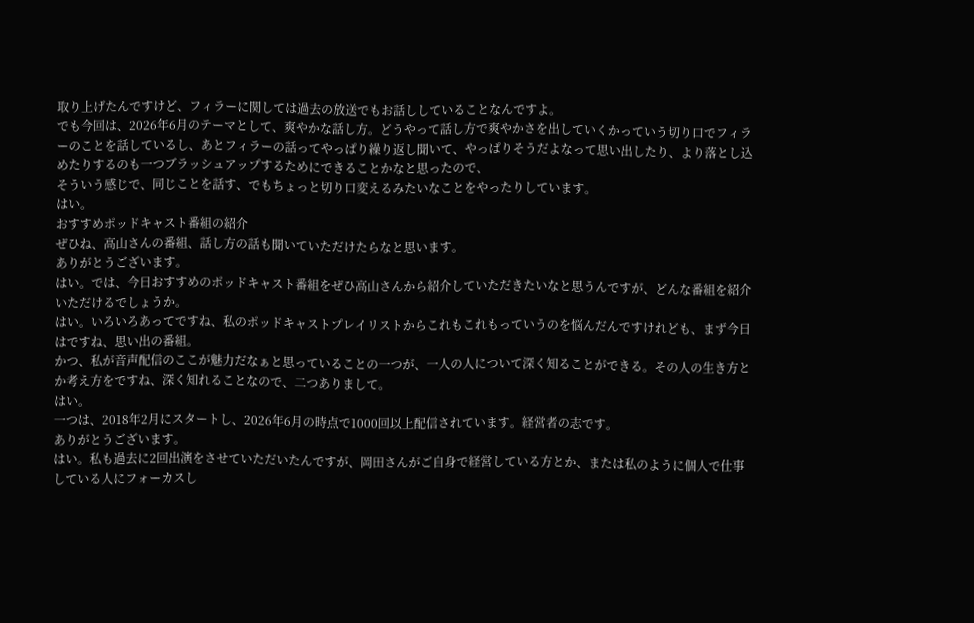取り上げたんですけど、フィラーに関しては過去の放送でもお話ししていることなんですよ。
でも今回は、2026年6月のテーマとして、爽やかな話し方。どうやって話し方で爽やかさを出していくかっていう切り口でフィラーのことを話しているし、あとフィラーの話ってやっぱり繰り返し聞いて、やっぱりそうだよなって思い出したり、より落とし込めたりするのも一つブラッシュアップするためにできることかなと思ったので、
そういう感じで、同じことを話す、でもちょっと切り口変えるみたいなことをやったりしています。
はい。
おすすめポッドキャスト番組の紹介
ぜひね、高山さんの番組、話し方の話も聞いていただけたらなと思います。
ありがとうございます。
はい。では、今日おすすめのポッドキャスト番組をぜひ高山さんから紹介していただきたいなと思うんですが、どんな番組を紹介いただけるでしょうか。
はい。いろいろあってですね、私のポッドキャストプレイリストからこれもこれもっていうのを悩んだんですけれども、まず今日はですね、思い出の番組。
かつ、私が音声配信のここが魅力だなぁと思っていることの一つが、一人の人について深く知ることができる。その人の生き方とか考え方をですね、深く知れることなので、二つありまして。
はい。
一つは、2018年2月にスタートし、2026年6月の時点で1000回以上配信されています。経営者の志です。
ありがとうございます。
はい。私も過去に2回出演をさせていただいたんですが、岡田さんがご自身で経営している方とか、または私のように個人で仕事している人にフォーカスし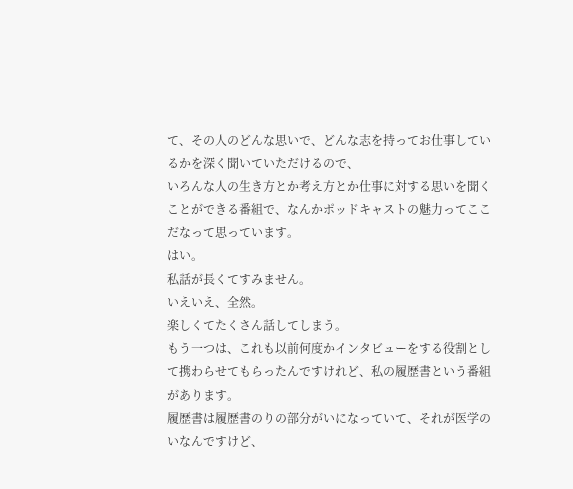て、その人のどんな思いで、どんな志を持ってお仕事しているかを深く聞いていただけるので、
いろんな人の生き方とか考え方とか仕事に対する思いを聞くことができる番組で、なんかポッドキャストの魅力ってここだなって思っています。
はい。
私話が長くてすみません。
いえいえ、全然。
楽しくてたくさん話してしまう。
もう一つは、これも以前何度かインタビューをする役割として携わらせてもらったんですけれど、私の履歴書という番組があります。
履歴書は履歴書のりの部分がいになっていて、それが医学のいなんですけど、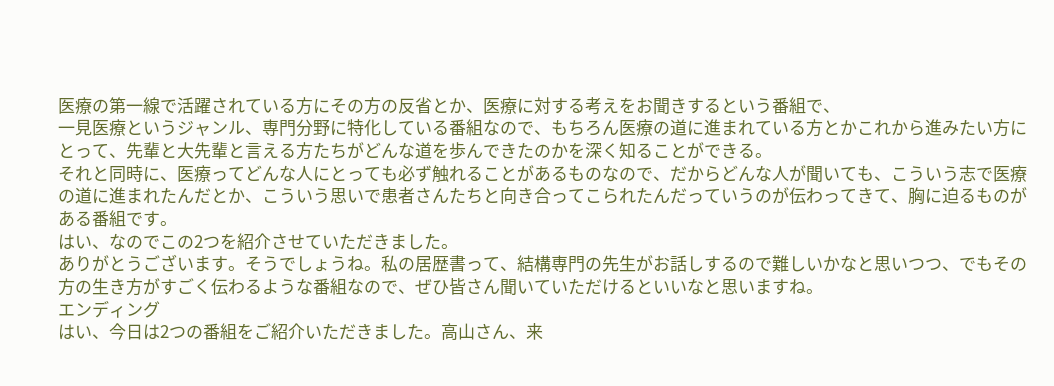医療の第一線で活躍されている方にその方の反省とか、医療に対する考えをお聞きするという番組で、
一見医療というジャンル、専門分野に特化している番組なので、もちろん医療の道に進まれている方とかこれから進みたい方にとって、先輩と大先輩と言える方たちがどんな道を歩んできたのかを深く知ることができる。
それと同時に、医療ってどんな人にとっても必ず触れることがあるものなので、だからどんな人が聞いても、こういう志で医療の道に進まれたんだとか、こういう思いで患者さんたちと向き合ってこられたんだっていうのが伝わってきて、胸に迫るものがある番組です。
はい、なのでこの2つを紹介させていただきました。
ありがとうございます。そうでしょうね。私の居歴書って、結構専門の先生がお話しするので難しいかなと思いつつ、でもその方の生き方がすごく伝わるような番組なので、ぜひ皆さん聞いていただけるといいなと思いますね。
エンディング
はい、今日は2つの番組をご紹介いただきました。高山さん、来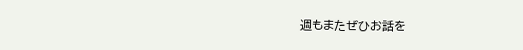週もまたぜひお話を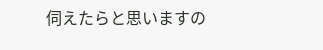伺えたらと思いますの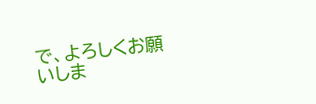で、よろしくお願いしま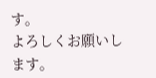す。
よろしくお願いします。